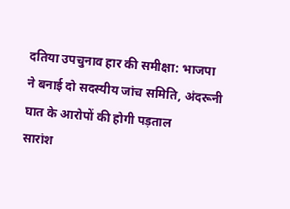दतिया उपचुनाव हार की समीक्षा: भाजपा ने बनाई दो सदस्यीय जांच समिति, अंदरूनी घात के आरोपों की होगी पड़ताल
सारांश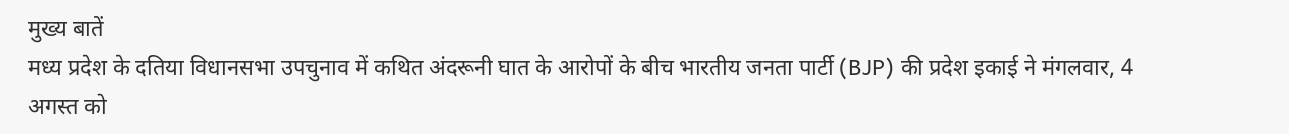मुख्य बातें
मध्य प्रदेश के दतिया विधानसभा उपचुनाव में कथित अंदरूनी घात के आरोपों के बीच भारतीय जनता पार्टी (BJP) की प्रदेश इकाई ने मंगलवार, 4 अगस्त को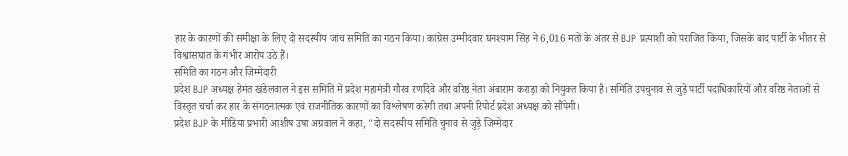हार के कारणों की समीक्षा के लिए दो सदस्यीय जांच समिति का गठन किया। कांग्रेस उम्मीदवार घनश्याम सिंह ने 6,016 मतों के अंतर से BJP प्रत्याशी को पराजित किया, जिसके बाद पार्टी के भीतर से विश्वासघात के गंभीर आरोप उठे हैं।
समिति का गठन और जिम्मेदारी
प्रदेश BJP अध्यक्ष हेमंत खंडेलवाल ने इस समिति में प्रदेश महामंत्री गौरव रणदिवे और वरिष्ठ नेता अंबाराम कराड़ा को नियुक्त किया है। समिति उपचुनाव से जुड़े पार्टी पदाधिकारियों और वरिष्ठ नेताओं से विस्तृत चर्चा कर हार के संगठनात्मक एवं राजनीतिक कारणों का विश्लेषण करेगी तथा अपनी रिपोर्ट प्रदेश अध्यक्ष को सौंपेगी।
प्रदेश BJP के मीडिया प्रभारी आशीष उषा अग्रवाल ने कहा, "दो सदस्यीय समिति चुनाव से जुड़े जिम्मेदार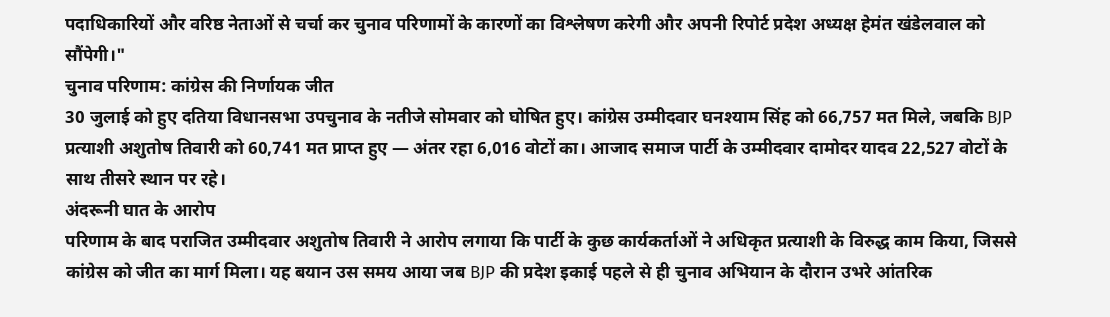पदाधिकारियों और वरिष्ठ नेताओं से चर्चा कर चुनाव परिणामों के कारणों का विश्लेषण करेगी और अपनी रिपोर्ट प्रदेश अध्यक्ष हेमंत खंडेलवाल को सौंपेगी।"
चुनाव परिणाम: कांग्रेस की निर्णायक जीत
30 जुलाई को हुए दतिया विधानसभा उपचुनाव के नतीजे सोमवार को घोषित हुए। कांग्रेस उम्मीदवार घनश्याम सिंह को 66,757 मत मिले, जबकि BJP प्रत्याशी अशुतोष तिवारी को 60,741 मत प्राप्त हुए — अंतर रहा 6,016 वोटों का। आजाद समाज पार्टी के उम्मीदवार दामोदर यादव 22,527 वोटों के साथ तीसरे स्थान पर रहे।
अंदरूनी घात के आरोप
परिणाम के बाद पराजित उम्मीदवार अशुतोष तिवारी ने आरोप लगाया कि पार्टी के कुछ कार्यकर्ताओं ने अधिकृत प्रत्याशी के विरुद्ध काम किया, जिससे कांग्रेस को जीत का मार्ग मिला। यह बयान उस समय आया जब BJP की प्रदेश इकाई पहले से ही चुनाव अभियान के दौरान उभरे आंतरिक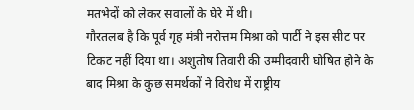मतभेदों को लेकर सवालों के घेरे में थी।
गौरतलब है कि पूर्व गृह मंत्री नरोत्तम मिश्रा को पार्टी ने इस सीट पर टिकट नहीं दिया था। अशुतोष तिवारी की उम्मीदवारी घोषित होने के बाद मिश्रा के कुछ समर्थकों ने विरोध में राष्ट्रीय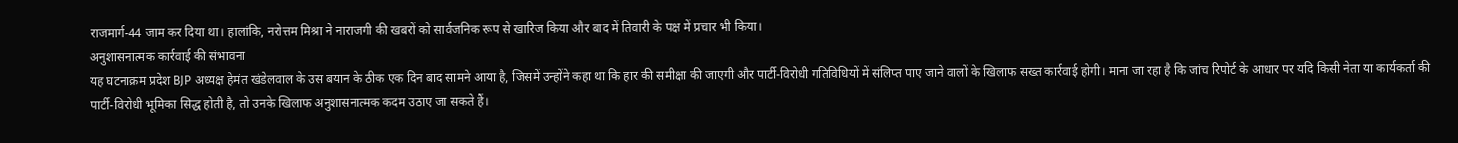राजमार्ग-44 जाम कर दिया था। हालांकि, नरोत्तम मिश्रा ने नाराजगी की खबरों को सार्वजनिक रूप से खारिज किया और बाद में तिवारी के पक्ष में प्रचार भी किया।
अनुशासनात्मक कार्रवाई की संभावना
यह घटनाक्रम प्रदेश BJP अध्यक्ष हेमंत खंडेलवाल के उस बयान के ठीक एक दिन बाद सामने आया है, जिसमें उन्होंने कहा था कि हार की समीक्षा की जाएगी और पार्टी-विरोधी गतिविधियों में संलिप्त पाए जाने वालों के खिलाफ सख्त कार्रवाई होगी। माना जा रहा है कि जांच रिपोर्ट के आधार पर यदि किसी नेता या कार्यकर्ता की पार्टी-विरोधी भूमिका सिद्ध होती है, तो उनके खिलाफ अनुशासनात्मक कदम उठाए जा सकते हैं।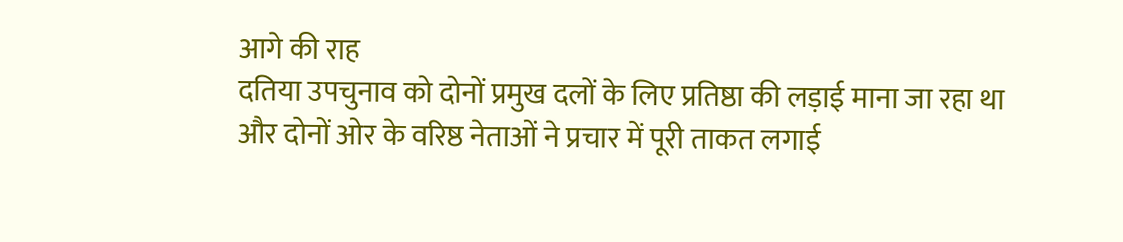आगे की राह
दतिया उपचुनाव को दोनों प्रमुख दलों के लिए प्रतिष्ठा की लड़ाई माना जा रहा था और दोनों ओर के वरिष्ठ नेताओं ने प्रचार में पूरी ताकत लगाई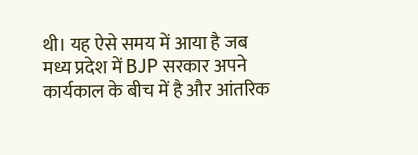थी। यह ऐसे समय में आया है जब मध्य प्रदेश में BJP सरकार अपने कार्यकाल के बीच में है और आंतरिक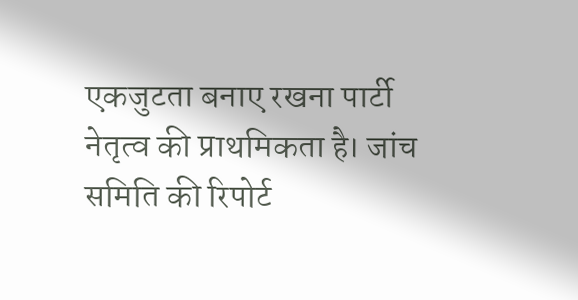एकजुटता बनाए रखना पार्टी नेतृत्व की प्राथमिकता है। जांच समिति की रिपोर्ट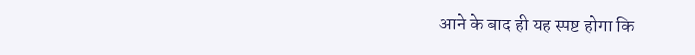आने के बाद ही यह स्पष्ट होगा कि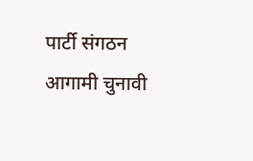पार्टी संगठन आगामी चुनावी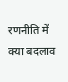रणनीति में क्या बदलाव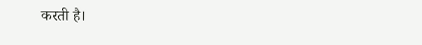करती है।